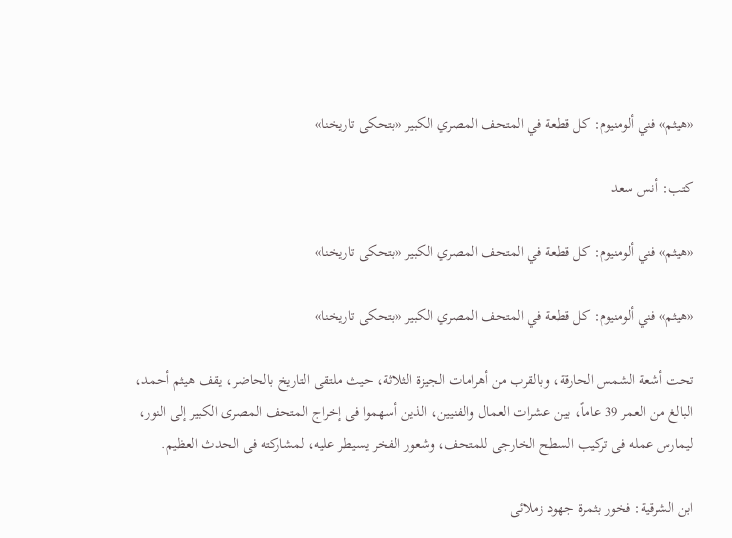«هيثم» فني ألومنيوم: كل قطعة في المتحف المصري الكبير «بتحكى تاريخنا»

كتب: أنس سعد

«هيثم» فني ألومنيوم: كل قطعة في المتحف المصري الكبير «بتحكى تاريخنا»

«هيثم» فني ألومنيوم: كل قطعة في المتحف المصري الكبير «بتحكى تاريخنا»

تحت أشعة الشمس الحارقة، وبالقرب من أهرامات الجيزة الثلاثة، حيث ملتقى التاريخ بالحاضر، يقف هيثم أحمد، البالغ من العمر 39 عاماً، بين عشرات العمال والفنيين، الذين أسهموا فى إخراج المتحف المصرى الكبير إلى النور، ليمارس عمله فى تركيب السطح الخارجى للمتحف، وشعور الفخر يسيطر عليه، لمشاركته فى الحدث العظيم.

ابن الشرقية: فخور بثمرة جهود زملائى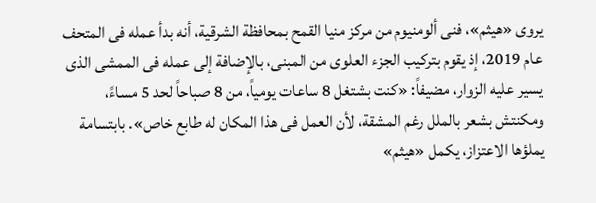يروى «هيثم»، فنى ألومنيوم من مركز منيا القمح بمحافظة الشرقية، أنه بدأ عمله فى المتحف عام 2019، إذ يقوم بتركيب الجزء العلوى من المبنى، بالإضافة إلى عمله فى الممشى الذى يسير عليه الزوار، مضيفاً: «كنت بشتغل 8 ساعات يومياً، من 8 صباحاً لحد 5 مساءً، ومكنتش بشعر بالملل رغم المشقة، لأن العمل فى هذا المكان له طابع خاص». بابتسامة يملؤها الاعتزاز، يكمل «هيثم»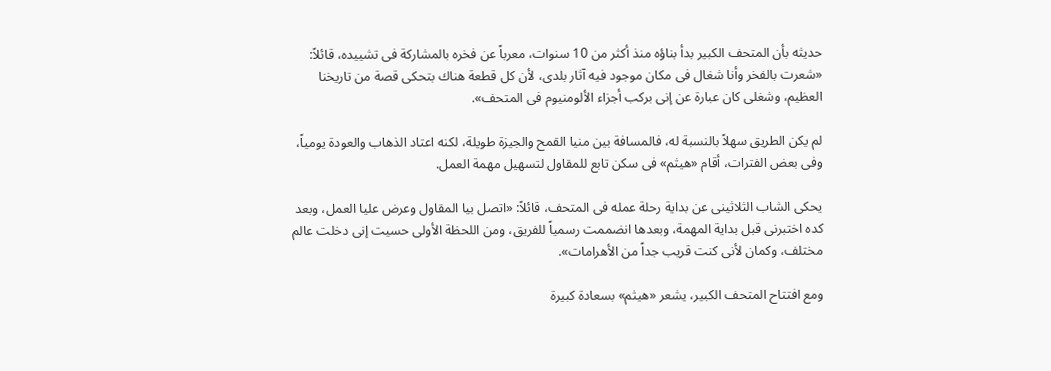حديثه بأن المتحف الكبير بدأ بناؤه منذ أكثر من 10 سنوات، معرباً عن فخره بالمشاركة فى تشييده، قائلاً: «شعرت بالفخر وأنا شغال فى مكان موجود فيه آثار بلدى، لأن كل قطعة هناك بتحكى قصة من تاريخنا العظيم، وشغلى كان عبارة عن إنى بركب أجزاء الألومنيوم فى المتحف».

لم يكن الطريق سهلاً بالنسبة له، فالمسافة بين منيا القمح والجيزة طويلة، لكنه اعتاد الذهاب والعودة يومياً، وفى بعض الفترات، أقام «هيثم» فى سكن تابع للمقاول لتسهيل مهمة العمل.

يحكى الشاب الثلاثينى عن بداية رحلة عمله فى المتحف، قائلاً: «اتصل بيا المقاول وعرض عليا العمل، وبعد كده اختبرنى قبل بداية المهمة، وبعدها انضممت رسمياً للفريق، ومن اللحظة الأولى حسيت إنى دخلت عالم مختلف، وكمان لأنى كنت قريب جداً من الأهرامات».

ومع افتتاح المتحف الكبير، يشعر «هيثم» بسعادة كبيرة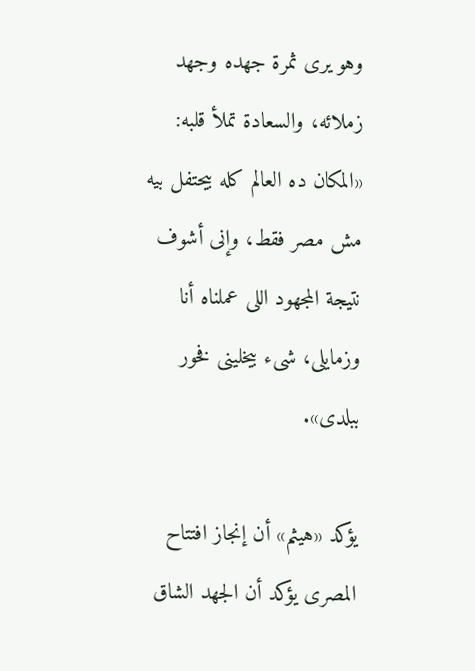وهو يرى ثمرة جهده وجهد زملائه، والسعادة تملأ قلبه: «المكان ده العالم كله بيحتفل بيه مش مصر فقط، وإنى أشوف نتيجة المجهود اللى عملناه أنا وزمايلى، شىء بيخلينى فخور ببلدى».

يؤكد «هيثم» أن إنجاز افتتاح المصرى يؤكد أن الجهد الشاق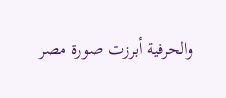والحرفية أبرزت صورة مصر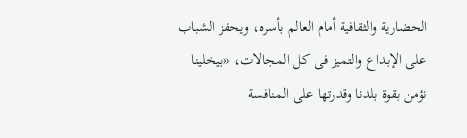الحضارية والثقافية أمام العالم بأسره، ويحفز الشباب على الإبداع والتميز فى كل المجالات، «بيخلينا نؤمن بقوة بلدنا وقدرتها على المنافسة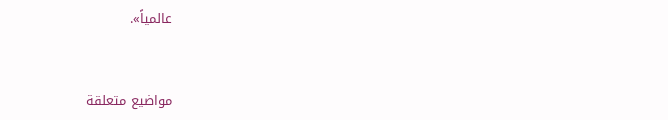عالمياً».


مواضيع متعلقة